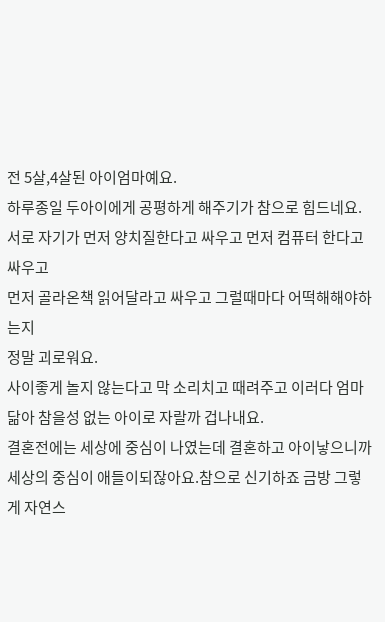전 5살,4살된 아이엄마예요.
하루종일 두아이에게 공평하게 해주기가 참으로 힘드네요.
서로 자기가 먼저 양치질한다고 싸우고 먼저 컴퓨터 한다고 싸우고
먼저 골라온책 읽어달라고 싸우고 그럴때마다 어떡해해야하는지
정말 괴로워요.
사이좋게 놀지 않는다고 막 소리치고 때려주고 이러다 엄마닮아 참을성 없는 아이로 자랄까 겁나내요.
결혼전에는 세상에 중심이 나였는데 결혼하고 아이낳으니까 세상의 중심이 애들이되잖아요.참으로 신기하죠 금방 그렇게 자연스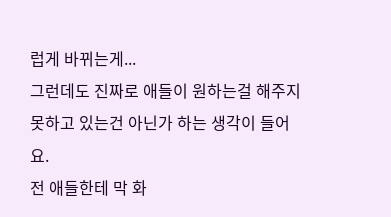럽게 바뀌는게...
그런데도 진짜로 애들이 원하는걸 해주지 못하고 있는건 아닌가 하는 생각이 들어요.
전 애들한테 막 화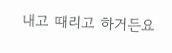내고 때리고 하거든요